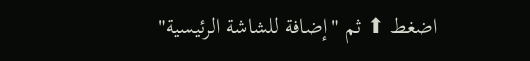اضغط ⬆ ثم "إضافة للشاشة الرئيسية"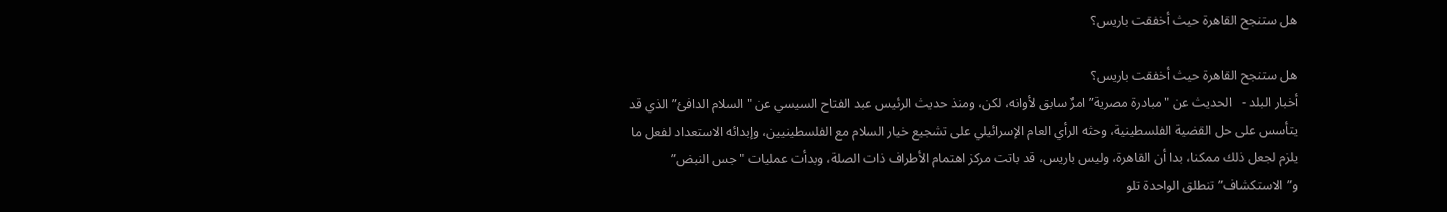هل ستنجح القاهرة حيث أخفقت باريس؟

هل ستنجح القاهرة حيث أخفقت باريس؟
أخبار البلد -   الحديث عن "مبادرة مصرية” امرٌ سابق لأوانه، لكن، ومنذ حديث الرئيس عبد الفتاح السيسي عن "السلام الدافئ” الذي قد يتأسس على حل القضية الفلسطينية، وحثه الرأي العام الإسرائيلي على تشجيع خيار السلام مع الفلسطينيين، وإبدائه الاستعداد لفعل ما يلزم لجعل ذلك ممكنا، بدا أن القاهرة، وليس باريس، قد باتت مركز اهتمام الأطراف ذات الصلة، وبدأت عمليات "جس النبض” و”الاستكشاف” تنطلق الواحدة تلو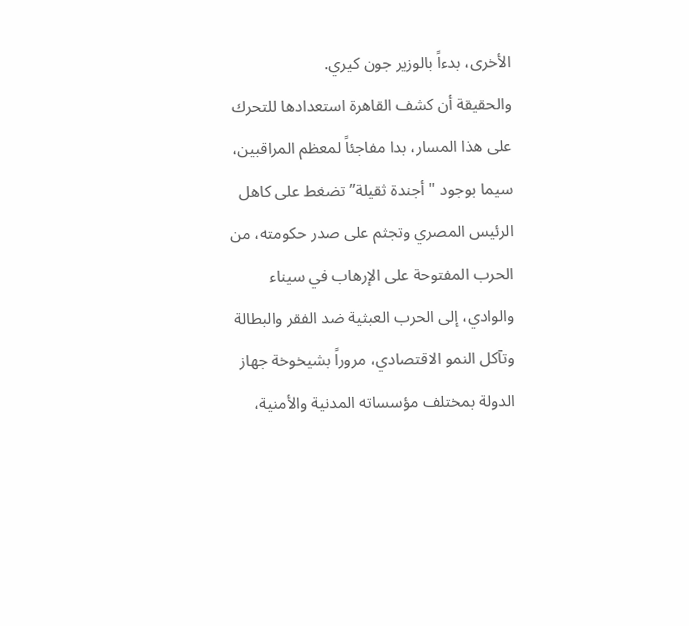الأخرى، بدءاً بالوزير جون كيري.
والحقيقة أن كشف القاهرة استعدادها للتحرك على هذا المسار، بدا مفاجئاً لمعظم المراقبين، سيما بوجود "أجندة ثقيلة” تضغط على كاهل الرئيس المصري وتجثم على صدر حكومته، من الحرب المفتوحة على الإرهاب في سيناء والوادي، إلى الحرب العبثية ضد الفقر والبطالة وتآكل النمو الاقتصادي، مروراً بشيخوخة جهاز الدولة بمختلف مؤسساته المدنية والأمنية،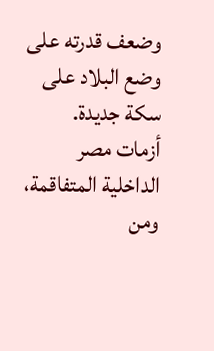وضعف قدرته على وضع البلاد على سكة جديدة.
أزمات مصر الداخلية المتفاقمة، ومن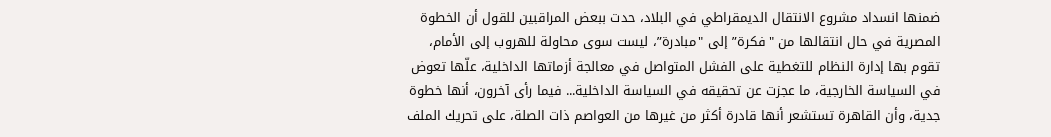ضمنها انسداد مشروع الانتقال الديمقراطي في البلاد، حدت ببعض المراقبين للقول أن الخطوة المصرية في حال انتقالها من "فكرة” إلى "مبادرة”، ليست سوى محاولة للهروب إلى الأمام، تقوم بها إدارة النظام للتغطية على الفشل المتواصل في معالجة أزماتها الداخلية، علّها تعوض في السياسة الخارجية، ما عجزت عن تحقيقه في السياسة الداخلية... فيما رأى آخرون، أنها خطوة جدية، وأن القاهرة تستشعر أنها قادرة أكثر من غيرها من العواصم ذات الصلة، على تحريك الملف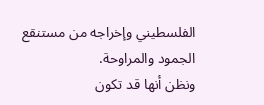الفلسطيني وإخراجه من مستنقع الجمود والمراوحة.
ونظن أنها قد تكون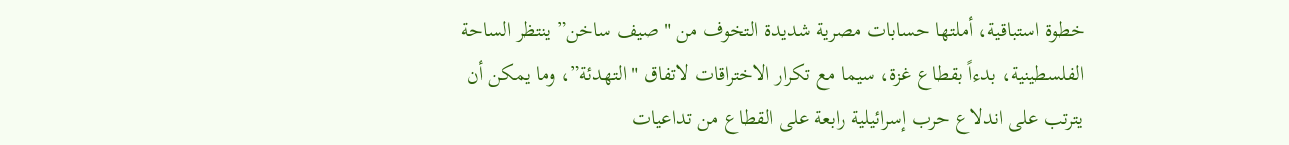خطوة استباقية، أملتها حسابات مصرية شديدة التخوف من "صيف ساخن” ينتظر الساحة الفلسطينية، بدءاً بقطاع غزة، سيما مع تكرار الاختراقات لاتفاق "التهدئة”، وما يمكن أن يترتب على اندلاع حرب إسرائيلية رابعة على القطاع من تداعيات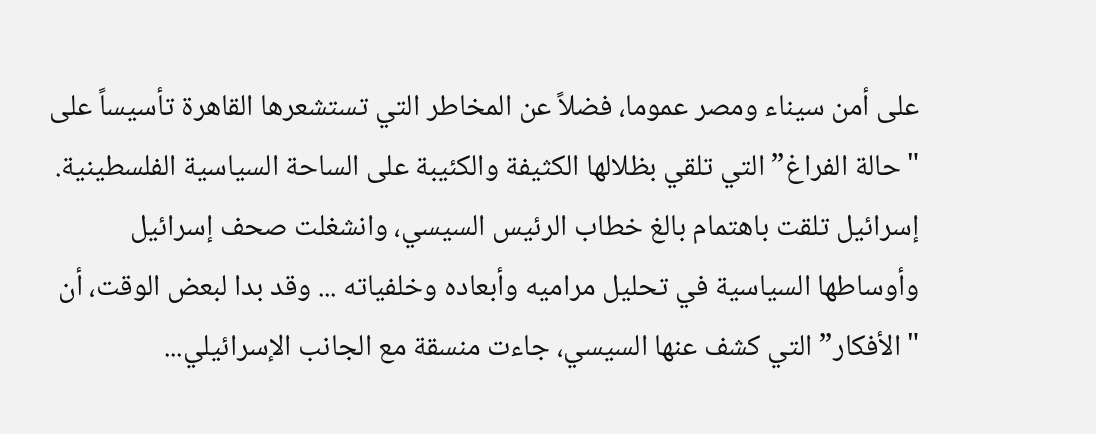على أمن سيناء ومصر عموما، فضلاً عن المخاطر التي تستشعرها القاهرة تأسيساً على "حالة الفراغ” التي تلقي بظلالها الكثيفة والكئيبة على الساحة السياسية الفلسطينية.
إسرائيل تلقت باهتمام بالغ خطاب الرئيس السيسي، وانشغلت صحف إسرائيل وأوساطها السياسية في تحليل مراميه وأبعاده وخلفياته ... وقد بدا لبعض الوقت، أن "الأفكار” التي كشف عنها السيسي، جاءت منسقة مع الجانب الإسرائيلي...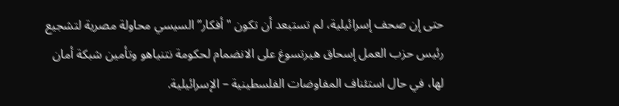حتى إن صحف إسرائيلية، لم تستبعد أن تكون "أفكار” السيسي محاولة مصرية لتشجيع رئيس حزب العمل إسحاق هيرتسوغ على الانضمام لحكومة نتنياهو وتأمين شبكة أمان لها، في حال استئناف المفاوضات الفلسطينية – الإسرائيلية.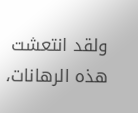ولقد انتعشت هذه الرهانات،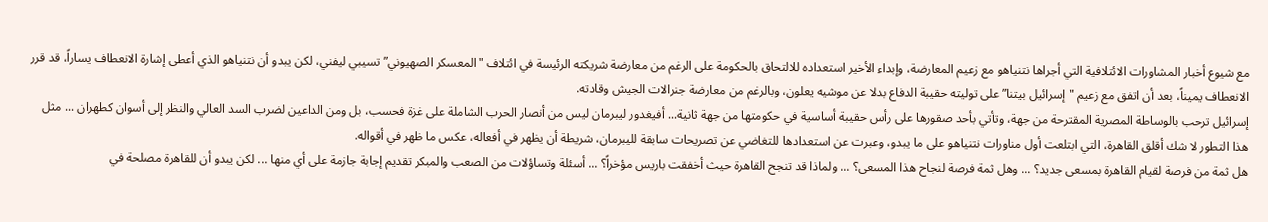مع شيوع أخبار المشاورات الائتلافية التي أجراها نتنياهو مع زعيم المعارضة، وإبداء الأخير استعداده للالتحاق بالحكومة على الرغم من معارضة شريكته الرئيسة في ائتلاف "المعسكر الصهيوني” تسيبي ليفني، لكن يبدو أن نتنياهو الذي أعطى إشارة الانعطاف يساراً، قد قرر الانعطاف يميناً، بعد أن اتفق مع زعيم "إسرائيل بيتنا” على توليته حقيبة الدفاع بدلا عن موشيه يعلون، وبالرغم من معارضة جنرالات الجيش وقادته.
إسرائيل ترحب بالوساطة المصرية المقترحة من جهة، وتأتي بأحد صقورها على رأس حقيبة أساسية في حكومتها من جهة ثانية... أفيغدور ليبرمان ليس من أنصار الحرب الشاملة على غزة فحسب، بل ومن الداعين لضرب السد العالي والنظر إلى أسوان كطهران ... مثل هذا التطور لا شك أقلق القاهرة، التي ابتلعت أول مناورات نتنياهو على ما يبدو، وعبرت عن استعدادها للتغاضي عن تصريحات سابقة لليبرمان، شريطة أن يظهر في أفعاله، عكس ما ظهر في أقواله.
هل ثمة من فرصة لقيام القاهرة بمسعى جديد؟ ... وهل ثمة فرصة لنجاح هذا المسعى؟ ... ولماذا قد تنجح القاهرة حيث أخفقت باريس مؤخراً؟ ... أسئلة وتساؤلات من الصعب والمبكر تقديم إجابة جازمة على أي منها ... لكن يبدو أن للقاهرة مصلحة في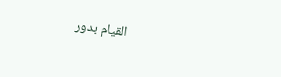القيام بدور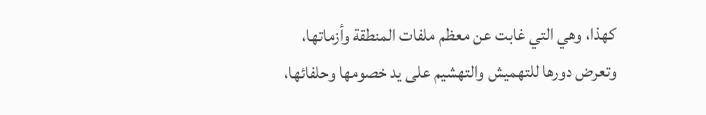كهذا، وهي التي غابت عن معظم ملفات المنطقة وأزماتها، وتعرض دورها للتهميش والتهشيم على يد خصومها وحلفائها،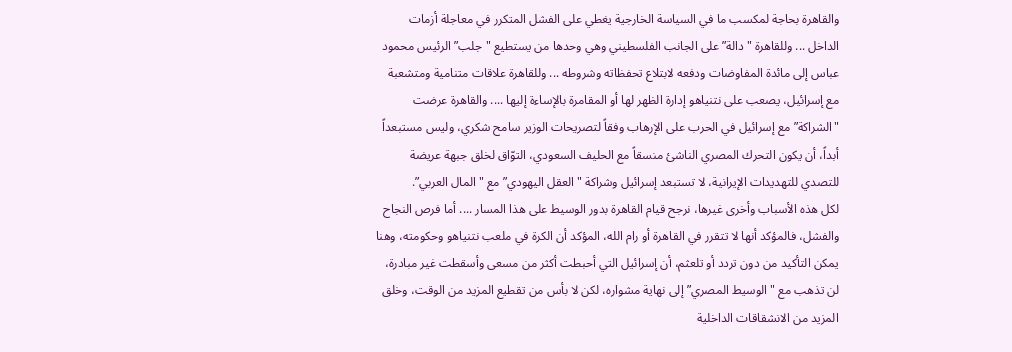والقاهرة بحاجة لمكسب ما في السياسة الخارجية يغطي على الفشل المتكرر في معاجلة أزمات الداخل ... وللقاهرة "دالة” على الجانب الفلسطيني وهي وحدها من يستطيع "جلب” الرئيس محمود عباس إلى مائدة المفاوضات ودفعه لابتلاع تحفظاته وشروطه ... وللقاهرة علاقات متنامية ومتشعبة مع إسرائيل، يصعب على نتنياهو إدارة الظهر لها أو المقامرة بالإساءة إليها .... والقاهرة عرضت "الشراكة” مع إسرائيل في الحرب على الإرهاب وفقاً لتصريحات الوزير سامح شكري، وليس مستبعداً أبداً، أن يكون التحرك المصري الناشئ منسقاً مع الحليف السعودي، التوّاق لخلق جبهة عريضة للتصدي للتهديدات الإيرانية، لا تستبعد إسرائيل وشراكة "العقل اليهودي” مع "المال العربي”.
لكل هذه الأسباب وأخرى غيرها، نرجح قيام القاهرة بدور الوسيط على هذا المسار .... أما فرص النجاح والفشل، فالمؤكد أنها لا تتقرر في القاهرة أو رام الله، المؤكد أن الكرة في ملعب نتنياهو وحكومته، وهنا يمكن التأكيد من دون تردد أو تلعثم، أن إسرائيل التي أحبطت أكثر من مسعى وأسقطت غير مبادرة، لن تذهب مع "الوسيط المصري” إلى نهاية مشواره، لكن لا بأس من تقطيع المزيد من الوقت، وخلق المزيد من الانشقاقات الداخلية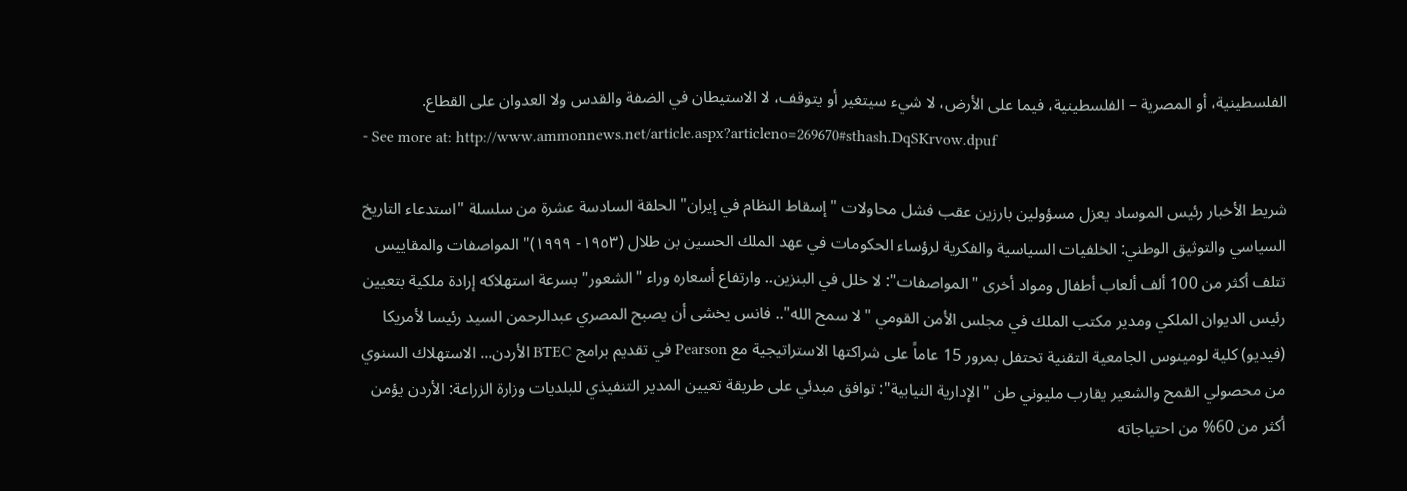الفلسطينية، أو المصرية – الفلسطينية، فيما على الأرض، لا شيء سيتغير أو يتوقف، لا الاستيطان في الضفة والقدس ولا العدوان على القطاع.
- See more at: http://www.ammonnews.net/article.aspx?articleno=269670#sthash.DqSKrvow.dpuf

شريط الأخبار رئيس الموساد يعزل مسؤولين بارزين عقب فشل محاولات "إسقاط النظام في إيران" الحلقة السادسة عشرة من سلسلة "استدعاء التاريخ السياسي والتوثيق الوطني: الخلفيات السياسية والفكرية لرؤساء الحكومات في عهد الملك الحسين بن طلال (١٩٥٣- ١٩٩٩)" المواصفات والمقاييس تتلف أكثر من 100 ألف ألعاب أطفال ومواد أخرى "المواصفات": لا خلل في البنزين.. وارتفاع أسعاره وراء "الشعور" بسرعة استهلاكه إرادة ملكية بتعيين رئيس الديوان الملكي ومدير مكتب الملك في مجلس الأمن القومي "لا سمح الله".. فانس يخشى أن يصبح المصري عبدالرحمن السيد رئيسا لأمريكا (فيديو) كلية لومينوس الجامعية التقنية تحتفل بمرور 15 عاماً على شراكتها الاستراتيجية مع Pearson في تقديم برامج BTEC الأردن... الاستهلاك السنوي من محصولي القمح والشعير يقارب مليوني طن "الإدارية النيابية": توافق مبدئي على طريقة تعيين المدير التنفيذي للبلديات وزارة الزراعة: الأردن يؤمن أكثر من 60% من احتياجاته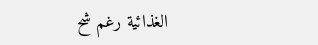الغذائية رغم شح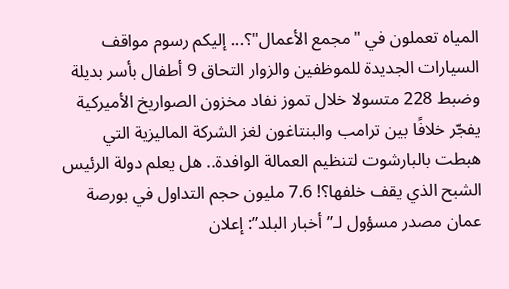المياه تعملون في "مجمع الأعمال"؟... إليكم رسوم مواقف السيارات الجديدة للموظفين والزوار التحاق 9 أطفال بأسر بديلة وضبط 228 متسولا خلال تموز نفاد مخزون الصواريخ الأميركية يفجّر خلافًا بين ترامب والبنتاغون لغز الشركة الماليزية التي هبطت بالبارشوت لتنظيم العمالة الوافدة.. هل يعلم دولة الرئيس الشبح الذي يقف خلفها؟! 7.6 مليون حجم التداول في بورصة عمان مصدر مسؤول لـ”أخبار البلد”: إعلان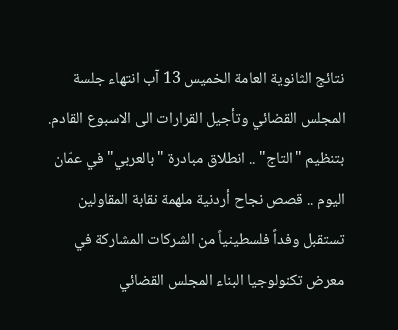نتائج الثانوية العامة الخميس 13 آب انتهاء جلسة المجلس القضائي وتأجيل القرارات الى الاسبوع القادم. بتنظيم "التاج" .. انطلاق مبادرة "بالعربي" في عمّان اليوم .. قصص نجاح أردنية ملهمة نقابة المقاولين تستقبل وفداً فلسطينياً من الشركات المشاركة في معرض تكنولوجيا البناء المجلس القضائي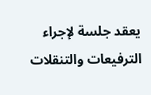يعقد جلسة لإجراء الترفيعات والتنقلات